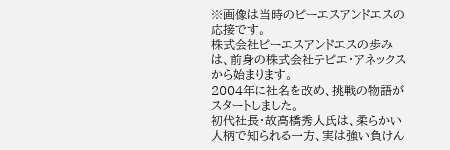※画像は当時のピーエスアンドエスの応接です。
株式会社ピーエスアンドエスの歩みは、前身の株式会社テピエ・アネックスから始まります。
2004年に社名を改め、挑戦の物語がスタートしました。
初代社長・故高橋秀人氏は、柔らかい人柄で知られる一方、実は強い負けん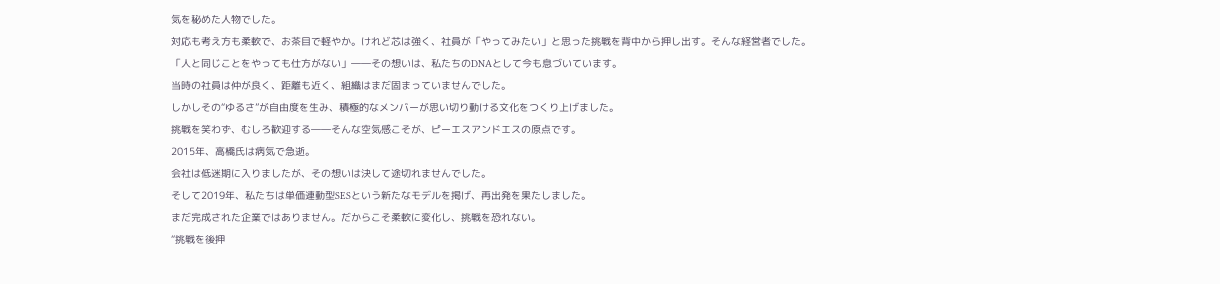気を秘めた人物でした。
対応も考え方も柔軟で、お茶目で軽やか。けれど芯は強く、社員が「やってみたい」と思った挑戦を背中から押し出す。そんな経営者でした。
「人と同じことをやっても仕方がない」――その想いは、私たちのDNAとして今も息づいています。
当時の社員は仲が良く、距離も近く、組織はまだ固まっていませんでした。
しかしその“ゆるさ”が自由度を生み、積極的なメンバーが思い切り動ける文化をつくり上げました。
挑戦を笑わず、むしろ歓迎する――そんな空気感こそが、ピーエスアンドエスの原点です。
2015年、高橋氏は病気で急逝。
会社は低迷期に入りましたが、その想いは決して途切れませんでした。
そして2019年、私たちは単価連動型SESという新たなモデルを掲げ、再出発を果たしました。
まだ完成された企業ではありません。だからこそ柔軟に変化し、挑戦を恐れない。
“挑戦を後押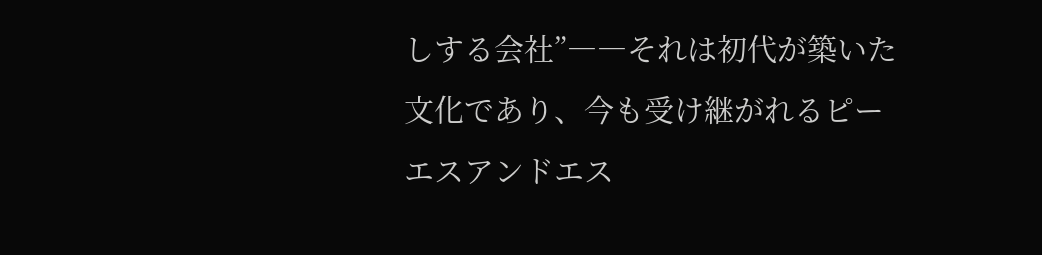しする会社”――それは初代が築いた文化であり、今も受け継がれるピーエスアンドエス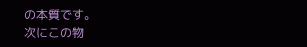の本質です。
次にこの物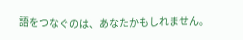語をつなぐのは、あなたかもしれません。